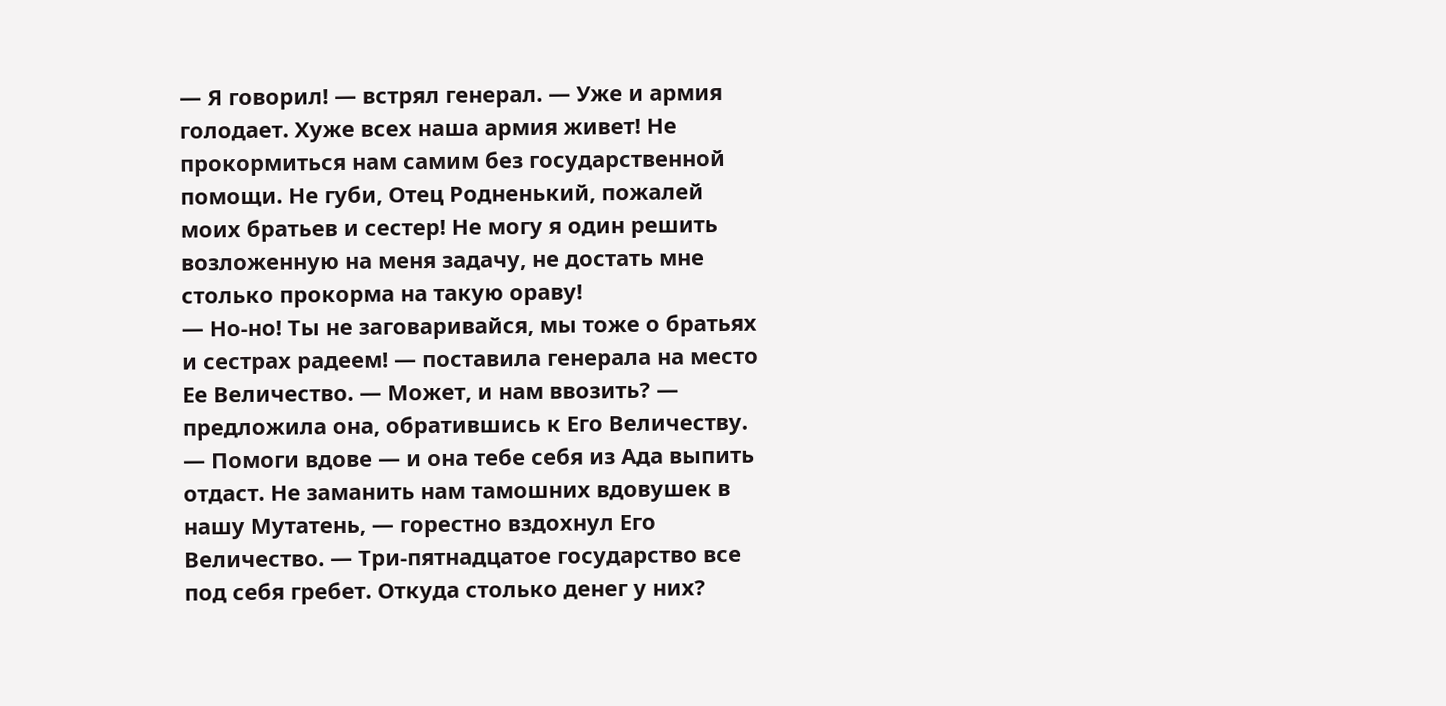— Я говорил! — встрял генерал. — Уже и армия голодает. Хуже всех наша армия живет! Не прокормиться нам самим без государственной помощи. Не губи, Отец Родненький, пожалей моих братьев и сестер! Не могу я один решить возложенную на меня задачу, не достать мне столько прокорма на такую ораву!
— Но-но! Ты не заговаривайся, мы тоже о братьях и сестрах радеем! — поставила генерала на место Ее Величество. — Может, и нам ввозить? — предложила она, обратившись к Его Величеству.
— Помоги вдове — и она тебе себя из Ада выпить отдаст. Не заманить нам тамошних вдовушек в нашу Мутатень, — горестно вздохнул Его Величество. — Три-пятнадцатое государство все под себя гребет. Откуда столько денег у них?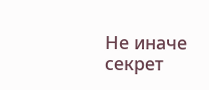Не иначе секрет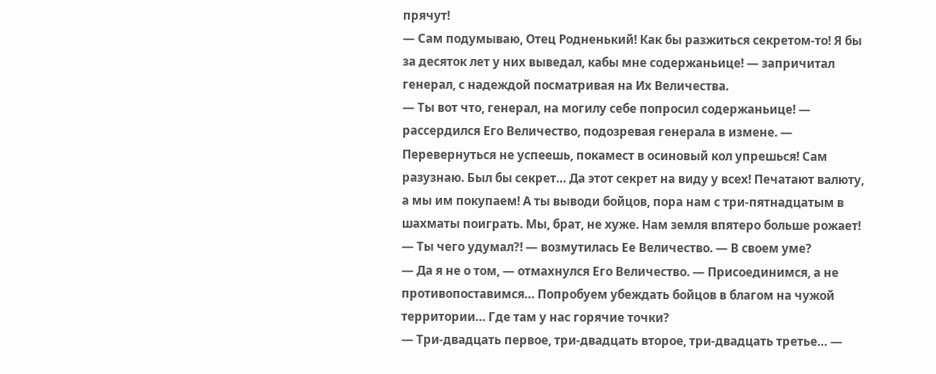прячут!
— Сам подумываю, Отец Родненький! Как бы разжиться секретом-то! Я бы за десяток лет у них выведал, кабы мне содержаньице! — запричитал генерал, с надеждой посматривая на Их Величества.
— Ты вот что, генерал, на могилу себе попросил содержаньице! — рассердился Его Величество, подозревая генерала в измене. — Перевернуться не успеешь, покамест в осиновый кол упрешься! Сам разузнаю. Был бы секрет… Да этот секрет на виду у всех! Печатают валюту, а мы им покупаем! А ты выводи бойцов, пора нам с три-пятнадцатым в шахматы поиграть. Мы, брат, не хуже. Нам земля впятеро больше рожает!
— Ты чего удумал?! — возмутилась Ее Величество. — В своем уме?
— Да я не о том, — отмахнулся Его Величество. — Присоединимся, а не противопоставимся… Попробуем убеждать бойцов в благом на чужой территории… Где там у нас горячие точки?
— Три-двадцать первое, три-двадцать второе, три-двадцать третье… —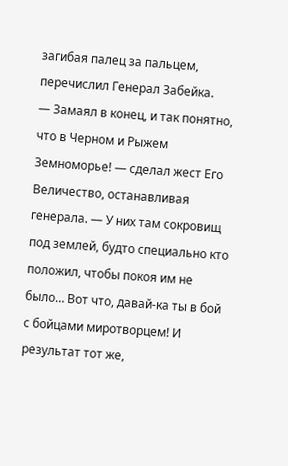загибая палец за пальцем, перечислил Генерал Забейка.
— Замаял в конец, и так понятно, что в Черном и Рыжем Земноморье! — сделал жест Его Величество, останавливая генерала. — У них там сокровищ под землей, будто специально кто положил, чтобы покоя им не было… Вот что, давай-ка ты в бой с бойцами миротворцем! И результат тот же,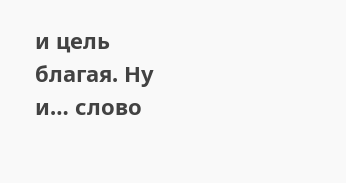и цель благая. Ну и… слово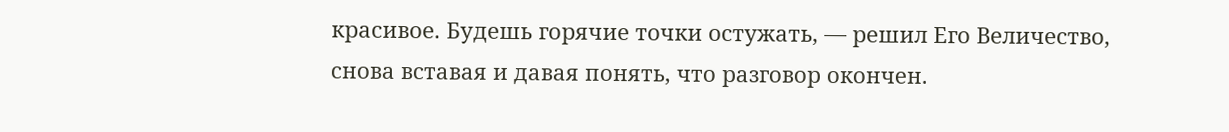красивое. Будешь горячие точки остужать, — решил Его Величество, снова вставая и давая понять, что разговор окончен.